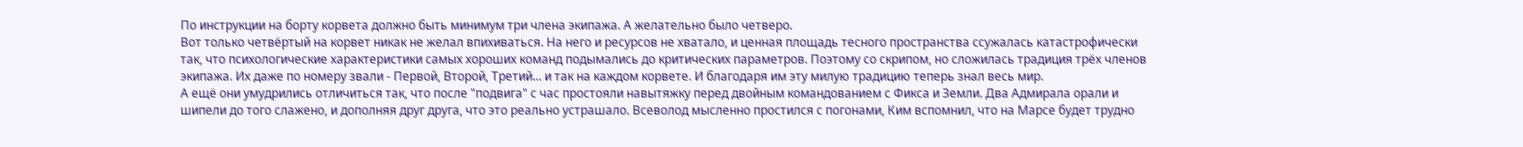По инструкции на борту корвета должно быть минимум три члена экипажа. А желательно было четверо.
Вот только четвёртый на корвет никак не желал впихиваться. На него и ресурсов не хватало, и ценная площадь тесного пространства ссужалась катастрофически так, что психологические характеристики самых хороших команд подымались до критических параметров. Поэтому со скрипом, но сложилась традиция трёх членов экипажа. Их даже по номеру звали - Первой, Второй, Третий... и так на каждом корвете. И благодаря им эту милую традицию теперь знал весь мир.
А ещё они умудрились отличиться так, что после "подвига" с час простояли навытяжку перед двойным командованием с Фикса и Земли. Два Адмирала орали и шипели до того слажено, и дополняя друг друга, что это реально устрашало. Всеволод мысленно простился с погонами, Ким вспомнил, что на Марсе будет трудно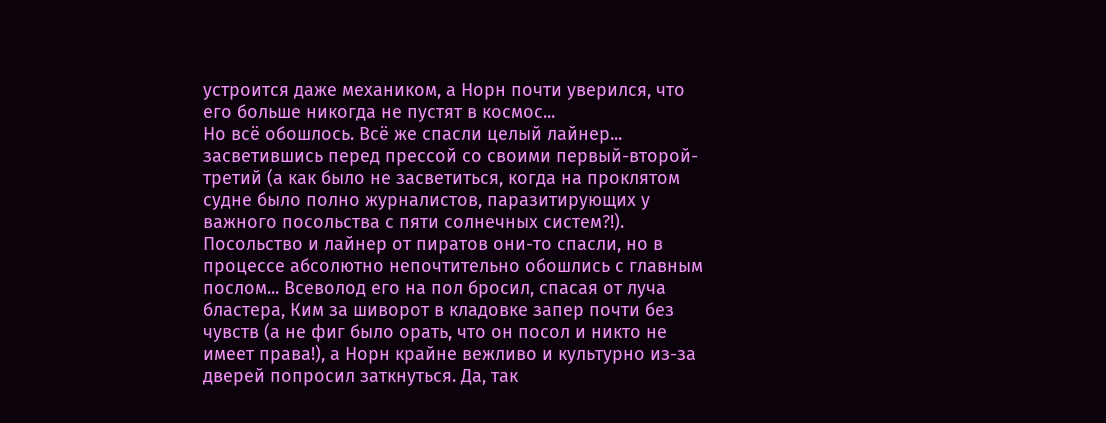устроится даже механиком, а Норн почти уверился, что его больше никогда не пустят в космос...
Но всё обошлось. Всё же спасли целый лайнер... засветившись перед прессой со своими первый-второй-третий (а как было не засветиться, когда на проклятом судне было полно журналистов, паразитирующих у важного посольства с пяти солнечных систем?!). Посольство и лайнер от пиратов они-то спасли, но в процессе абсолютно непочтительно обошлись с главным послом... Всеволод его на пол бросил, спасая от луча бластера, Ким за шиворот в кладовке запер почти без чувств (а не фиг было орать, что он посол и никто не имеет права!), а Норн крайне вежливо и культурно из-за дверей попросил заткнуться. Да, так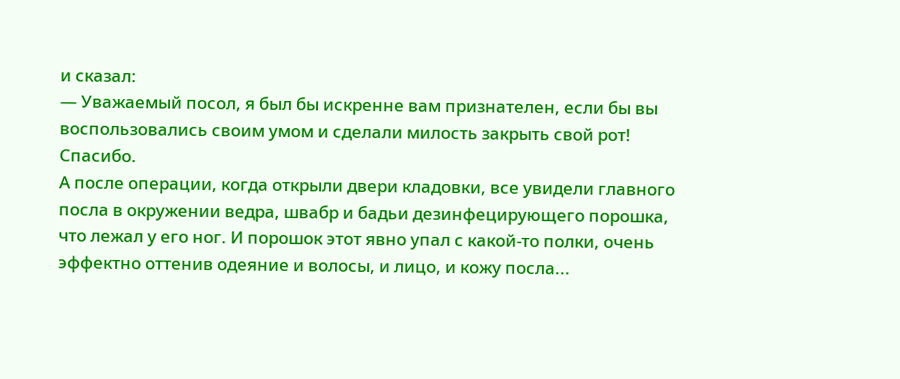и сказал:
— Уважаемый посол, я был бы искренне вам признателен, если бы вы воспользовались своим умом и сделали милость закрыть свой рот! Спасибо.
А после операции, когда открыли двери кладовки, все увидели главного посла в окружении ведра, швабр и бадьи дезинфецирующего порошка, что лежал у его ног. И порошок этот явно упал с какой-то полки, очень эффектно оттенив одеяние и волосы, и лицо, и кожу посла...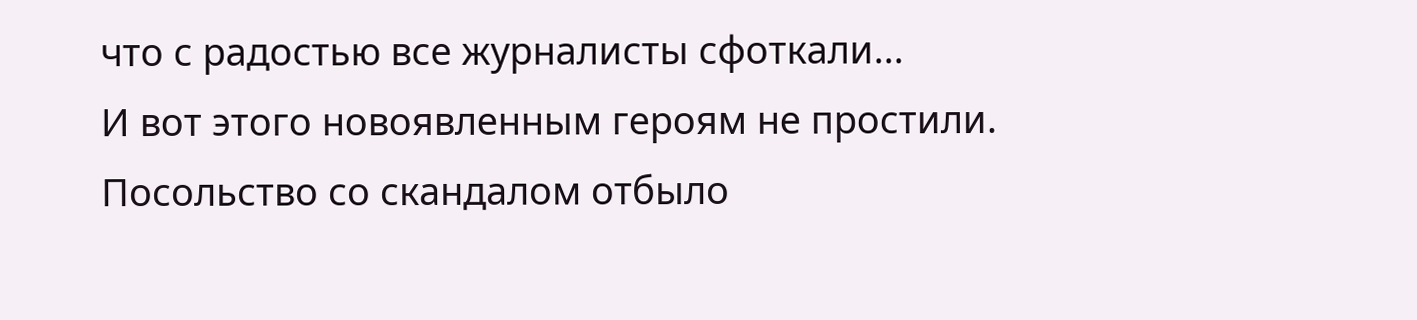что с радостью все журналисты сфоткали...
И вот этого новоявленным героям не простили.
Посольство со скандалом отбыло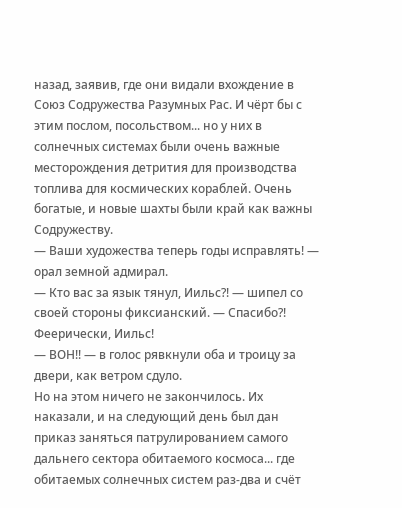назад, заявив, где они видали вхождение в Союз Содружества Разумных Рас. И чёрт бы с этим послом, посольством... но у них в солнечных системах были очень важные месторождения детрития для производства топлива для космических кораблей. Очень богатые, и новые шахты были край как важны Содружеству.
— Ваши художества теперь годы исправлять! — орал земной адмирал.
— Кто вас за язык тянул, Иильс?! — шипел со своей стороны фиксианский. — Спасибо?! Феерически, Иильс!
— ВОН!! — в голос рявкнули оба и троицу за двери, как ветром сдуло.
Но на этом ничего не закончилось. Их наказали, и на следующий день был дан приказ заняться патрулированием самого дальнего сектора обитаемого космоса... где обитаемых солнечных систем раз-два и счёт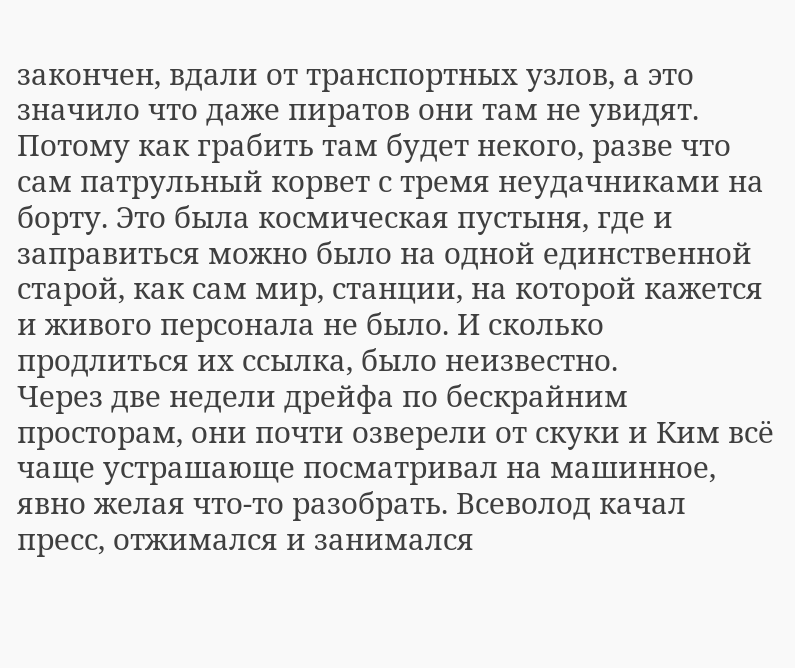закончен, вдали от транспортных узлов, а это значило что даже пиратов они там не увидят. Потому как грабить там будет некого, разве что сам патрульный корвет с тремя неудачниками на борту. Это была космическая пустыня, где и заправиться можно было на одной единственной старой, как сам мир, станции, на которой кажется и живого персонала не было. И сколько продлиться их ссылка, было неизвестно.
Через две недели дрейфа по бескрайним просторам, они почти озверели от скуки и Ким всё чаще устрашающе посматривал на машинное, явно желая что-то разобрать. Всеволод качал пресс, отжимался и занимался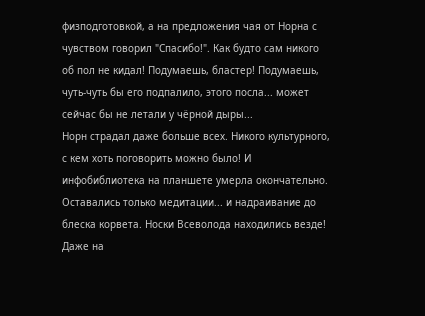физподготовкой, а на предложения чая от Норна с чувством говорил "Спасибо!". Как будто сам никого об пол не кидал! Подумаешь, бластер! Подумаешь, чуть-чуть бы его подпалило, этого посла... может сейчас бы не летали у чёрной дыры...
Норн страдал даже больше всех. Никого культурного, с кем хоть поговорить можно было! И инфобиблиотека на планшете умерла окончательно. Оставались только медитации... и надраивание до блеска корвета. Носки Всеволода находились везде! Даже на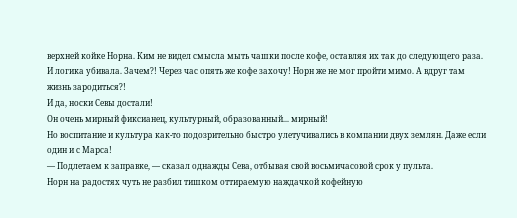верхней койке Норна. Ким не видел смысла мыть чашки после кофе, оставляя их так до следующего раза. И логика убивала. Зачем?! Через час опять же кофе захочу! Норн же не мог пройти мимо. А вдруг там жизнь зародиться?!
И да, носки Севы достали!
Он очень мирный фиксианец, культурный, образованный... мирный!
Но воспитание и культура как-то подозрительно быстро улетучивались в компании двух землян. Даже если один и с Марса!
— Подлетаем к заправке, — сказал однажды Сева, отбывая свой восьмичасовой срок у пульта.
Норн на радостях чуть не разбил тишком оттираемую наждачкой кофейную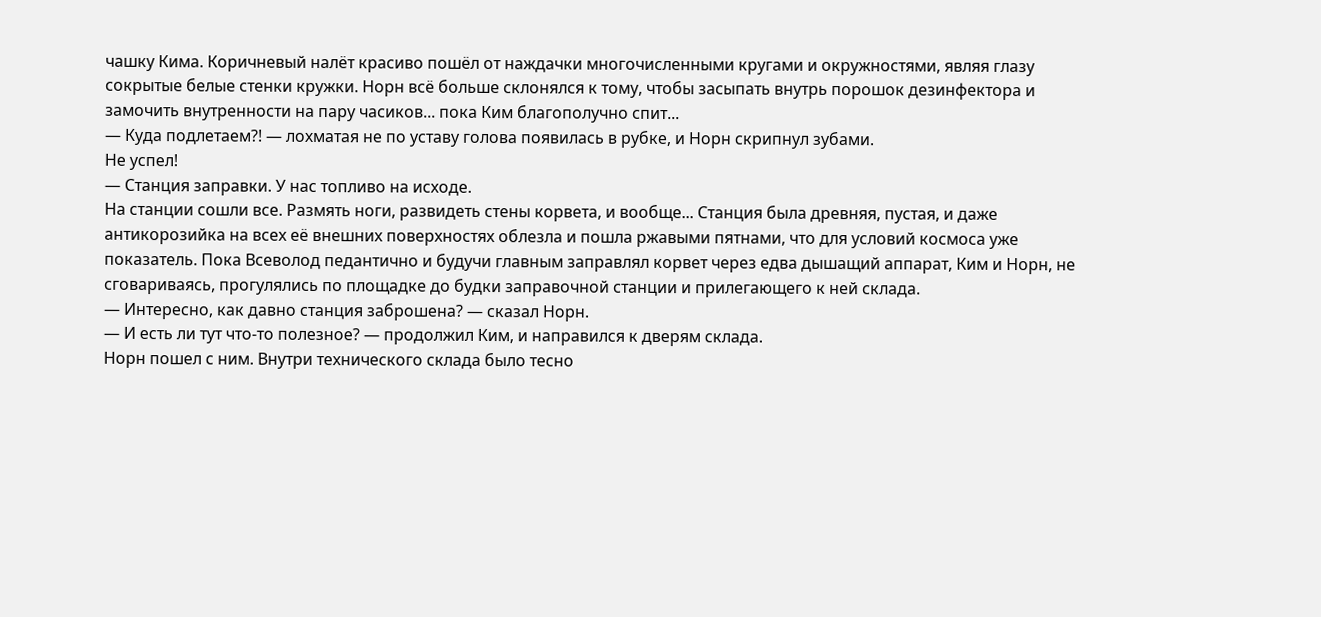чашку Кима. Коричневый налёт красиво пошёл от наждачки многочисленными кругами и окружностями, являя глазу сокрытые белые стенки кружки. Норн всё больше склонялся к тому, чтобы засыпать внутрь порошок дезинфектора и замочить внутренности на пару часиков... пока Ким благополучно спит...
— Куда подлетаем?! — лохматая не по уставу голова появилась в рубке, и Норн скрипнул зубами.
Не успел!
— Станция заправки. У нас топливо на исходе.
На станции сошли все. Размять ноги, развидеть стены корвета, и вообще... Станция была древняя, пустая, и даже антикорозийка на всех её внешних поверхностях облезла и пошла ржавыми пятнами, что для условий космоса уже показатель. Пока Всеволод педантично и будучи главным заправлял корвет через едва дышащий аппарат, Ким и Норн, не сговариваясь, прогулялись по площадке до будки заправочной станции и прилегающего к ней склада.
— Интересно, как давно станция заброшена? — сказал Норн.
— И есть ли тут что-то полезное? — продолжил Ким, и направился к дверям склада.
Норн пошел с ним. Внутри технического склада было тесно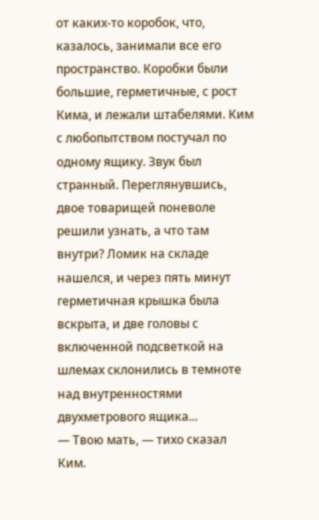от каких-то коробок, что, казалось, занимали все его пространство. Коробки были большие, герметичные, с рост Кима, и лежали штабелями. Ким с любопытством постучал по одному ящику. Звук был странный. Переглянувшись, двое товарищей поневоле решили узнать, а что там внутри? Ломик на складе нашелся, и через пять минут герметичная крышка была вскрыта, и две головы с включенной подсветкой на шлемах склонились в темноте над внутренностями двухметрового ящика...
— Твою мать, — тихо сказал Ким.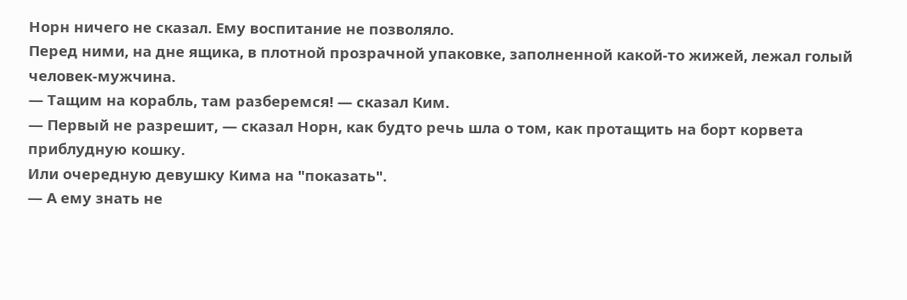Норн ничего не сказал. Ему воспитание не позволяло.
Перед ними, на дне ящика, в плотной прозрачной упаковке, заполненной какой-то жижей, лежал голый человек-мужчина.
— Тащим на корабль, там разберемся! — сказал Ким.
— Первый не разрешит, — сказал Норн, как будто речь шла о том, как протащить на борт корвета приблудную кошку.
Или очередную девушку Кима на "показать".
— А ему знать не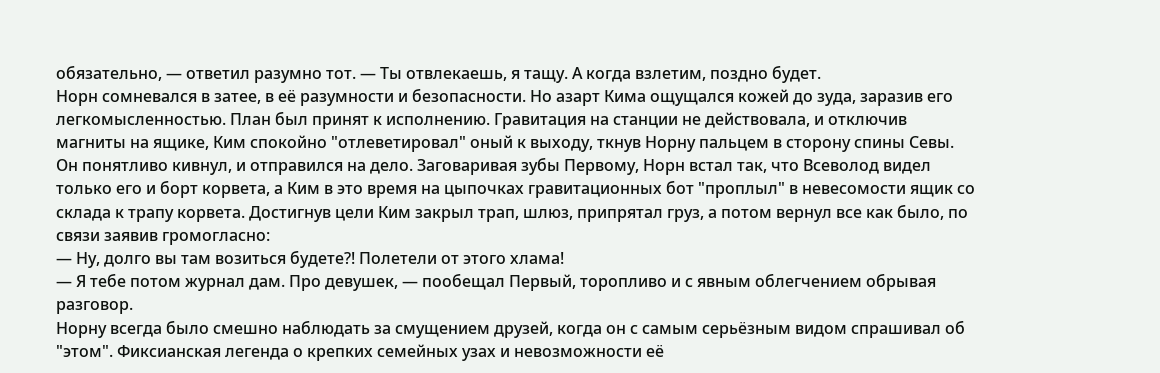обязательно, — ответил разумно тот. — Ты отвлекаешь, я тащу. А когда взлетим, поздно будет.
Норн сомневался в затее, в её разумности и безопасности. Но азарт Кима ощущался кожей до зуда, заразив его легкомысленностью. План был принят к исполнению. Гравитация на станции не действовала, и отключив магниты на ящике, Ким спокойно "отлеветировал" оный к выходу, ткнув Норну пальцем в сторону спины Севы. Он понятливо кивнул, и отправился на дело. Заговаривая зубы Первому, Норн встал так, что Всеволод видел только его и борт корвета, а Ким в это время на цыпочках гравитационных бот "проплыл" в невесомости ящик со склада к трапу корвета. Достигнув цели Ким закрыл трап, шлюз, припрятал груз, а потом вернул все как было, по связи заявив громогласно:
— Ну, долго вы там возиться будете?! Полетели от этого хлама!
— Я тебе потом журнал дам. Про девушек, — пообещал Первый, торопливо и с явным облегчением обрывая разговор.
Норну всегда было смешно наблюдать за смущением друзей, когда он с самым серьёзным видом спрашивал об "этом". Фиксианская легенда о крепких семейных узах и невозможности её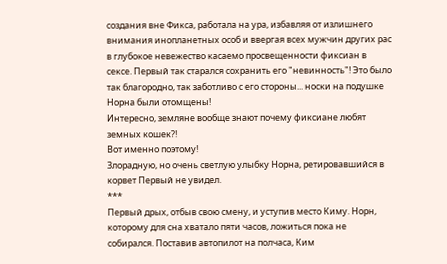создания вне Фикса, работала на ура, избавляя от излишнего внимания инопланетных особ и ввергая всех мужчин других рас в глубокое невежество касаемо просвещенности фиксиан в сексе. Первый так старался сохранить его "невинность"! Это было так благородно, так заботливо с его стороны... носки на подушке Норна были отомщены!
Интересно, земляне вообще знают почему фиксиане любят земных кошек?!
Вот именно поэтому!
Злорадную, но очень светлую улыбку Норна, ретировавшийся в корвет Первый не увидел.
***
Первый дрых, отбыв свою смену, и уступив место Киму. Норн, которому для сна хватало пяти часов, ложиться пока не собирался. Поставив автопилот на полчаса, Ким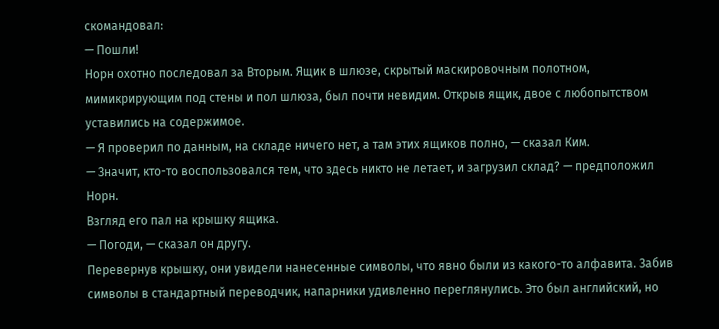скомандовал:
— Пошли!
Норн охотно последовал за Вторым. Ящик в шлюзе, скрытый маскировочным полотном, мимикрирующим под стены и пол шлюза, был почти невидим. Открыв ящик, двое с любопытством уставились на содержимое.
— Я проверил по данным, на складе ничего нет, а там этих ящиков полно, — сказал Ким.
— Значит, кто-то воспользовался тем, что здесь никто не летает, и загрузил склад? — предположил Норн.
Взгляд его пал на крышку ящика.
— Погоди, — сказал он другу.
Перевернув крышку, они увидели нанесенные символы, что явно были из какого-то алфавита. Забив символы в стандартный переводчик, напарники удивленно переглянулись. Это был английский, но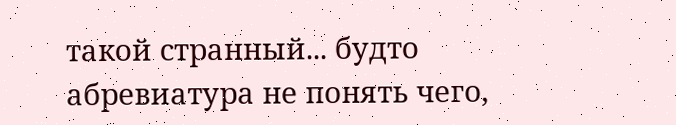такой странный... будто абревиатура не понять чего,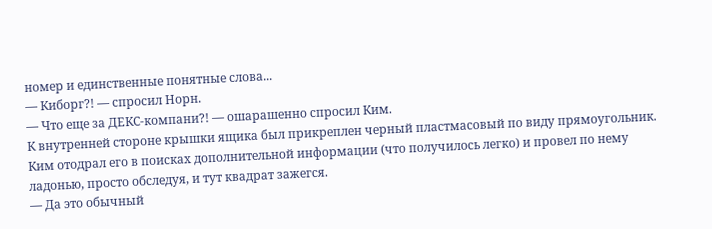номер и единственные понятные слова...
— Киборг?! — спросил Норн.
— Что еще за ДЕКС-компани?! — ошарашенно спросил Ким.
К внутренней стороне крышки ящика был прикреплен черный пластмасовый по виду прямоугольник. Ким отодрал его в поисках дополнительной информации (что получилось легко) и провел по нему ладонью, просто обследуя, и тут квадрат зажегся.
— Да это обычный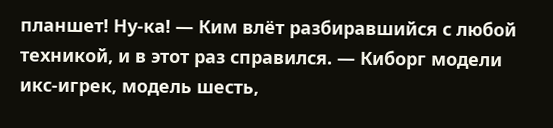планшет! Ну-ка! — Ким влёт разбиравшийся с любой техникой, и в этот раз справился. — Киборг модели икс-игрек, модель шесть,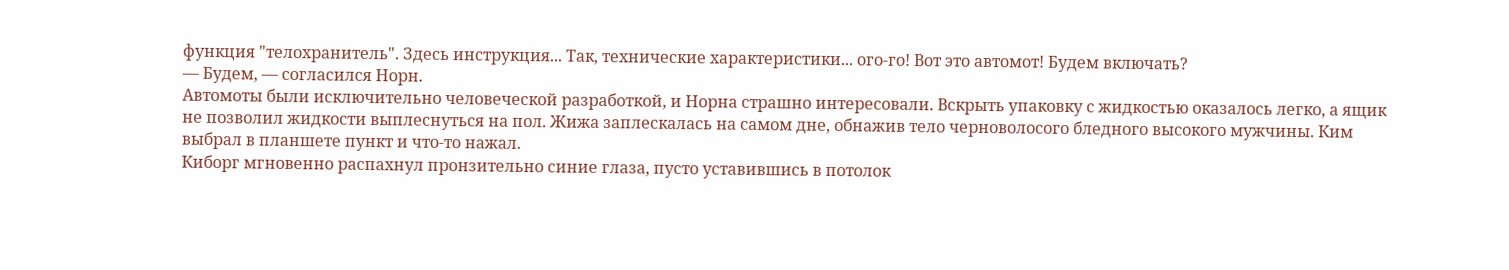функция "телохранитель". Здесь инструкция... Так, технические характеристики... ого-го! Вот это автомот! Будем включать?
— Будем, — согласился Норн.
Автомоты были исключительно человеческой разработкой, и Норна страшно интересовали. Вскрыть упаковку с жидкостью оказалось легко, а ящик не позволил жидкости выплеснуться на пол. Жижа заплескалась на самом дне, обнажив тело черноволосого бледного высокого мужчины. Ким выбрал в планшете пункт и что-то нажал.
Киборг мгновенно распахнул пронзительно синие глаза, пусто уставившись в потолок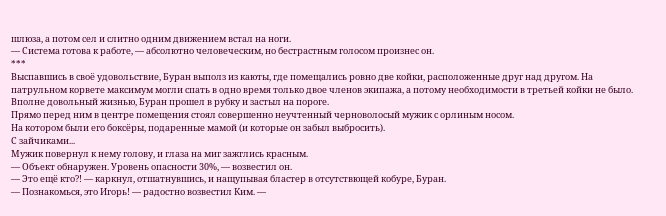шлюза, а потом сел и слитно одним движением встал на ноги.
— Система готова к работе, — абсолютно человеческим, но бестрастным голосом произнес он.
***
Выспавшись в своё удовольствие, Буран выполз из каюты, где помещались ровно две койки, расположенные друг над другом. На патрульном корвете максимум могли спать в одно время только двое членов экипажа, а потому необходимости в третьей койки не было.
Вполне довольный жизнью, Буран прошел в рубку и застыл на пороге.
Прямо перед ним в центре помещения стоял совершенно неучтенный черноволосый мужик с орлиным носом.
На котором были его боксёры, подаренные мамой (и которые он забыл выбросить).
С зайчиками...
Мужик повернул к нему голову, и глаза на миг зажглись красным.
— Объект обнаружен. Уровень опасности 30%, — возвестил он.
— Это ещё кто?! — каркнул, отшатнувшись, и нащупывая бластер в отсутствющей кобуре, Буран.
— Познакомься, это Игорь! — радостно возвестил Ким. —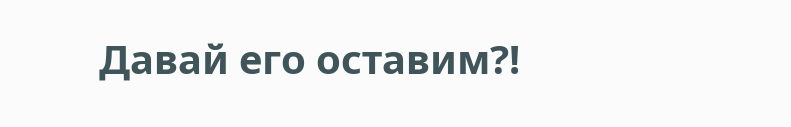Давай его оставим?!